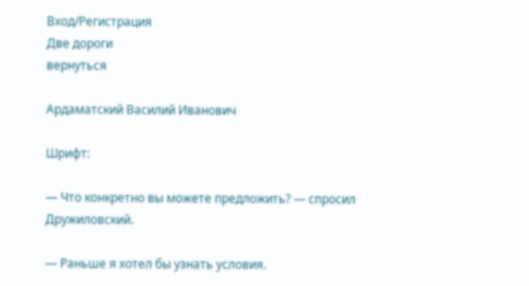Вход/Регистрация
Две дороги
вернуться

Ардаматский Василий Иванович

Шрифт:

— Что конкретно вы можете предложить? — спросил Дружиловский.

— Раньше я хотел бы узнать условия.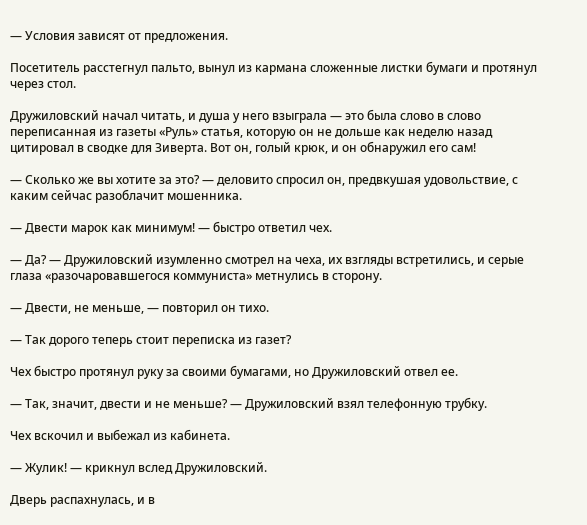— Условия зависят от предложения.

Посетитель расстегнул пальто, вынул из кармана сложенные листки бумаги и протянул через стол.

Дружиловский начал читать, и душа у него взыграла — это была слово в слово переписанная из газеты «Руль» статья, которую он не дольше как неделю назад цитировал в сводке для Зиверта. Вот он, голый крюк, и он обнаружил его сам!

— Сколько же вы хотите за это? — деловито спросил он, предвкушая удовольствие, с каким сейчас разоблачит мошенника.

— Двести марок как минимум! — быстро ответил чех.

— Да? — Дружиловский изумленно смотрел на чеха, их взгляды встретились, и серые глаза «разочаровавшегося коммуниста» метнулись в сторону.

— Двести, не меньше, — повторил он тихо.

— Так дорого теперь стоит переписка из газет?

Чех быстро протянул руку за своими бумагами, но Дружиловский отвел ее.

— Так, значит, двести и не меньше? — Дружиловский взял телефонную трубку.

Чех вскочил и выбежал из кабинета.

— Жулик! — крикнул вслед Дружиловский.

Дверь распахнулась, и в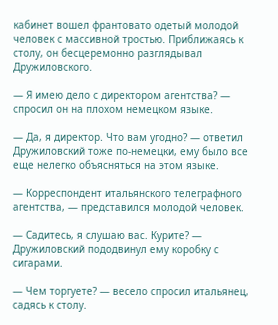кабинет вошел франтовато одетый молодой человек с массивной тростью. Приближаясь к столу, он бесцеремонно разглядывал Дружиловского.

— Я имею дело с директором агентства? — спросил он на плохом немецком языке.

— Да, я директор. Что вам угодно? — ответил Дружиловский тоже по-немецки, ему было все еще нелегко объясняться на этом языке.

— Корреспондент итальянского телеграфного агентства, — представился молодой человек.

— Садитесь, я слушаю вас. Курите? — Дружиловский пододвинул ему коробку с сигарами.

— Чем торгуете? — весело спросил итальянец, садясь к столу.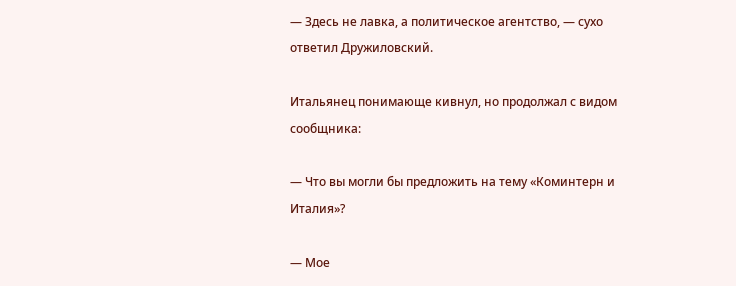— Здесь не лавка, а политическое агентство, — сухо ответил Дружиловский.

Итальянец понимающе кивнул, но продолжал с видом сообщника:

— Что вы могли бы предложить на тему «Коминтерн и Италия»?

— Мое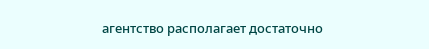агентство располагает достаточно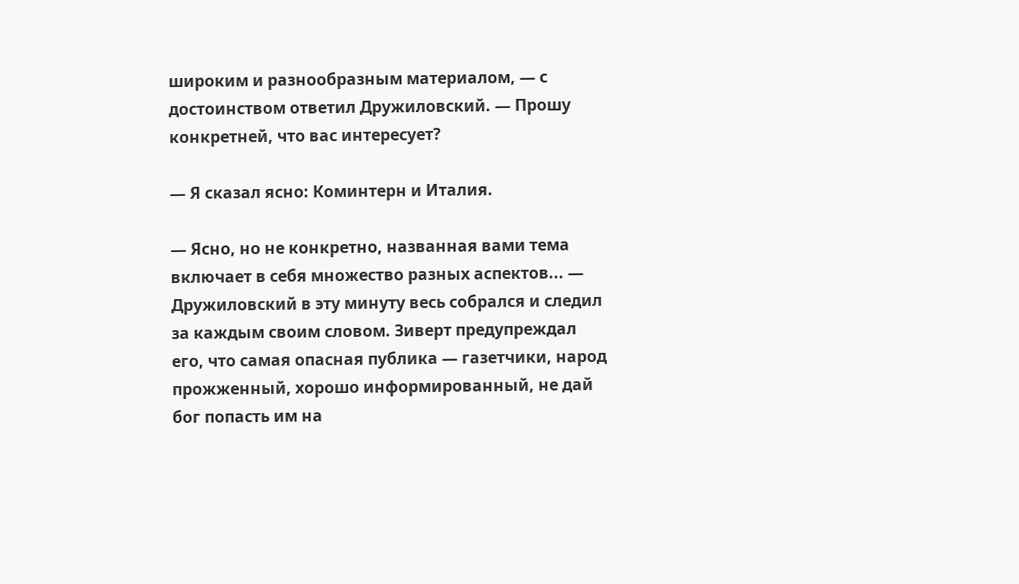широким и разнообразным материалом, — с достоинством ответил Дружиловский. — Прошу конкретней, что вас интересует?

— Я сказал ясно: Коминтерн и Италия.

— Ясно, но не конкретно, названная вами тема включает в себя множество разных аспектов... — Дружиловский в эту минуту весь собрался и следил за каждым своим словом. Зиверт предупреждал его, что самая опасная публика — газетчики, народ прожженный, хорошо информированный, не дай бог попасть им на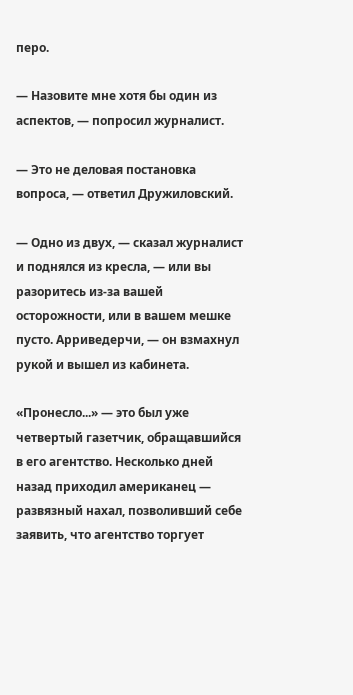перо.

— Назовите мне хотя бы один из аспектов, — попросил журналист.

— Это не деловая постановка вопроса, — ответил Дружиловский.

— Одно из двух, — сказал журналист и поднялся из кресла, — или вы разоритесь из-за вашей осторожности, или в вашем мешке пусто. Арриведерчи, — он взмахнул рукой и вышел из кабинета.

«Пронесло...» — это был уже четвертый газетчик, обращавшийся в его агентство. Несколько дней назад приходил американец — развязный нахал, позволивший себе заявить, что агентство торгует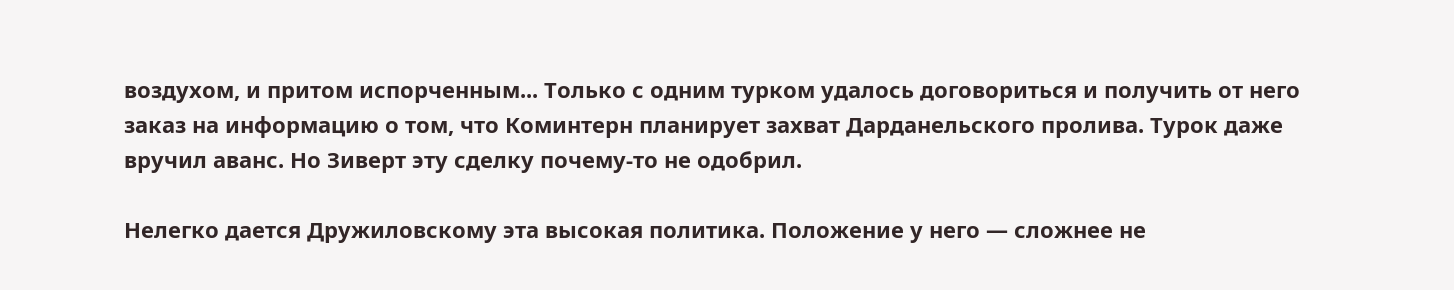воздухом, и притом испорченным... Только с одним турком удалось договориться и получить от него заказ на информацию о том, что Коминтерн планирует захват Дарданельского пролива. Турок даже вручил аванс. Но Зиверт эту сделку почему-то не одобрил.

Нелегко дается Дружиловскому эта высокая политика. Положение у него — сложнее не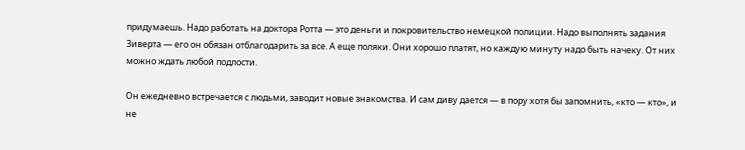придумаешь. Надо работать на доктора Ротта — это деньги и покровительство немецкой полиции. Надо выполнять задания Зиверта — его он обязан отблагодарить за все. А еще поляки. Они хорошо платят, но каждую минуту надо быть начеку. От них можно ждать любой подлости.

Он ежедневно встречается с людьми, заводит новые знакомства. И сам диву дается — в пору хотя бы запомнить, «кто — кто», и не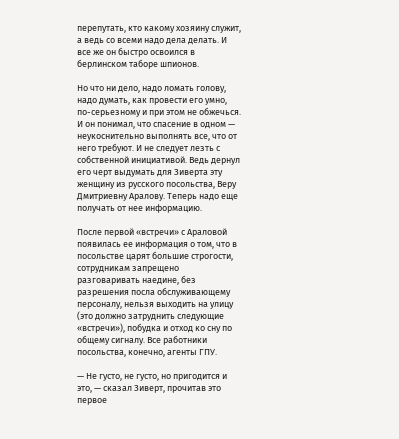перепутать, кто какому хозяину служит, а ведь со всеми надо дела делать. И все же он быстро освоился в берлинском таборе шпионов.

Но что ни дело, надо ломать голову, надо думать, как провести его умно, по-серьезному и при этом не обжечься. И он понимал, что спасение в одном — неукоснительно выполнять все, что от него требуют. И не следует лезть с собственной инициативой. Ведь дернул его черт выдумать для Зиверта эту женщину из русского посольства, Веру Дмитриевну Аралову. Теперь надо еще получать от нее информацию.

После первой «встречи» с Араловой появилась ее информация о том, что в посольстве царят большие строгости, сотрудникам запрещено разговаривать наедине, без разрешения посла обслуживающему персоналу, нельзя выходить на улицу (это должно затруднить следующие «встречи»), побудка и отход ко сну по общему сигналу. Все работники посольства, конечно, агенты ГПУ.

— Не густо, не густо, но пригодится и это, — сказал Зиверт, прочитав это первое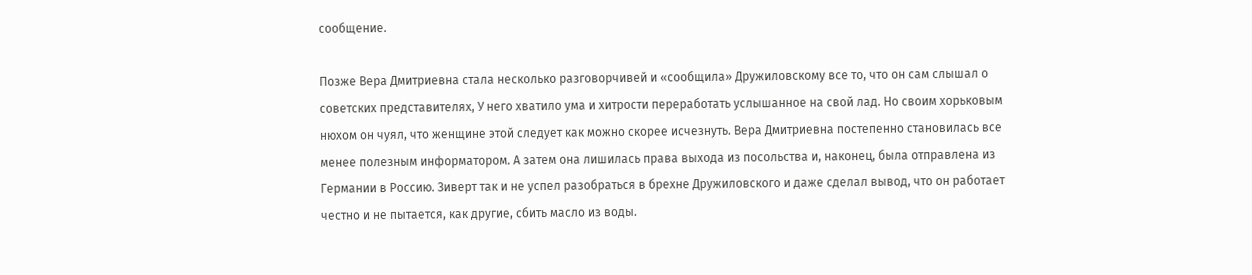сообщение.

Позже Вера Дмитриевна стала несколько разговорчивей и «сообщила» Дружиловскому все то, что он сам слышал о советских представителях, У него хватило ума и хитрости переработать услышанное на свой лад. Но своим хорьковым нюхом он чуял, что женщине этой следует как можно скорее исчезнуть. Вера Дмитриевна постепенно становилась все менее полезным информатором. А затем она лишилась права выхода из посольства и, наконец, была отправлена из Германии в Россию. Зиверт так и не успел разобраться в брехне Дружиловского и даже сделал вывод, что он работает честно и не пытается, как другие, сбить масло из воды.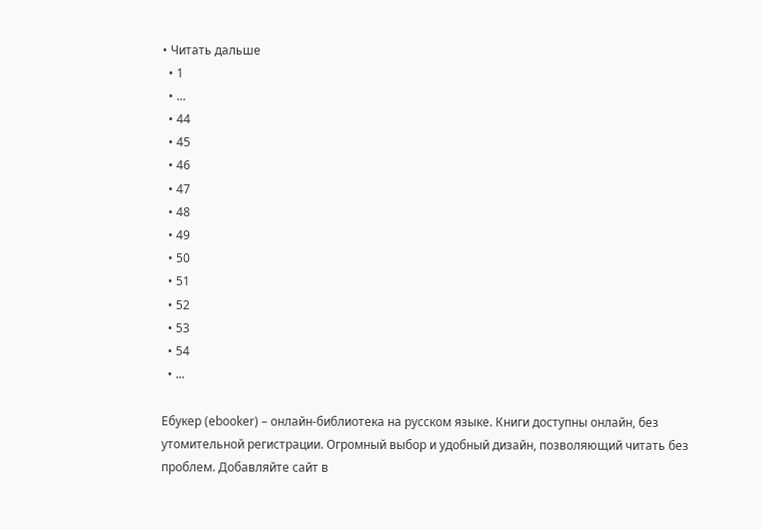• Читать дальше
  • 1
  • ...
  • 44
  • 45
  • 46
  • 47
  • 48
  • 49
  • 50
  • 51
  • 52
  • 53
  • 54
  • ...

Ебукер (ebooker) – онлайн-библиотека на русском языке. Книги доступны онлайн, без утомительной регистрации. Огромный выбор и удобный дизайн, позволяющий читать без проблем. Добавляйте сайт в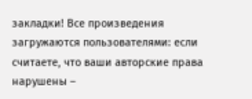закладки! Все произведения загружаются пользователями: если считаете, что ваши авторские права нарушены –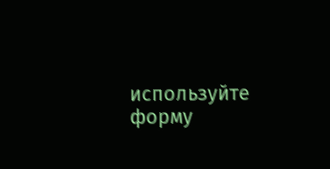используйте форму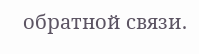обратной связи.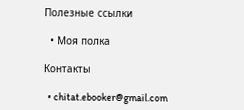Полезные ссылки

  • Моя полка

Контакты

  • chitat.ebooker@gmail.com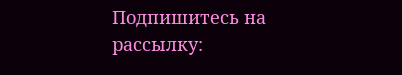Подпишитесь на рассылку: